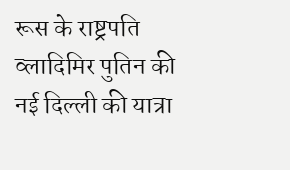रूस के राष्ट्रपति व्लादिमिर पुतिन की नई दिल्ली की यात्रा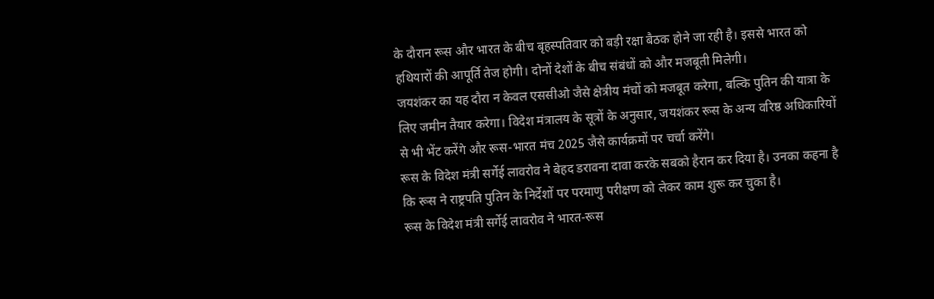के दौरान रूस और भारत के बीच बृहस्पतिवार को बड़ी रक्षा बैठक होने जा रही है। इससे भारत को हथियारों की आपूर्ति तेज होगी। दोनों देशों के बीच संबंधों को और मजबूती मिलेगी।
जयशंकर का यह दौरा न केवल एससीओ जैसे क्षेत्रीय मंचों को मजबूत करेगा, बल्कि पुतिन की यात्रा के लिए जमीन तैयार करेगा। विदेश मंत्रालय के सूत्रों के अनुसार, जयशंकर रूस के अन्य वरिष्ठ अधिकारियों से भी भेंट करेंगे और रूस-भारत मंच 2025 जैसे कार्यक्रमों पर चर्चा करेंगे।
रूस के विदेश मंत्री सर्गेई लावरोव ने बेहद डरावना दावा करके सबको हैरान कर दिया है। उनका कहना है कि रूस ने राष्ट्रपति पुतिन के निर्देशों पर परमाणु परीक्षण को लेकर काम शुरू कर चुका है।
रूस के विदेश मंत्री सर्गेई लावरोव ने भारत-रूस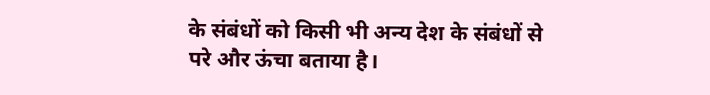के संबंधों को किसी भी अन्य देश के संबंधों से परे और ऊंचा बताया है।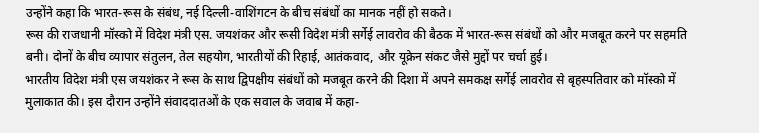उन्होंने कहा कि भारत-रूस के संबंध, नई दिल्ली-वाशिंगटन के बीच संबंधों का मानक नहीं हो सकते।
रूस की राजधानी मॉस्को में विदेश मंत्री एस. जयशंकर और रूसी विदेश मंत्री सर्गेई लावरोव की बैठक में भारत-रूस संबंधों को और मजबूत करने पर सहमति बनी। दोनों के बीच व्यापार संतुलन, तेल सहयोग, भारतीयों की रिहाई, आतंकवाद, और यूक्रेन संकट जैसे मुद्दों पर चर्चा हुई।
भारतीय विदेश मंत्री एस जयशंकर ने रूस के साथ द्विपक्षीय संबंधों को मजबूत करने की दिशा में अपने समकक्ष सर्गेई लावरोव से बृहस्पतिवार को मॉस्को में मुलाकात की। इस दौरान उन्होंने संवाददातओं के एक सवाल के जवाब में कहा-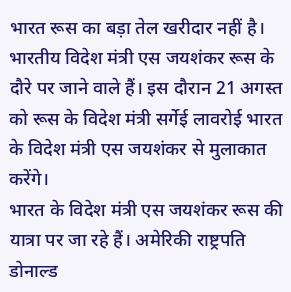भारत रूस का बड़ा तेल खरीदार नहीं है।
भारतीय विदेश मंत्री एस जयशंकर रूस के दौरे पर जाने वाले हैं। इस दौरान 21 अगस्त को रूस के विदेश मंत्री सर्गेई लावरोई भारत के विदेश मंत्री एस जयशंकर से मुलाकात करेंगे।
भारत के विदेश मंत्री एस जयशंकर रूस की यात्रा पर जा रहे हैं। अमेरिकी राष्ट्रपति डोनाल्ड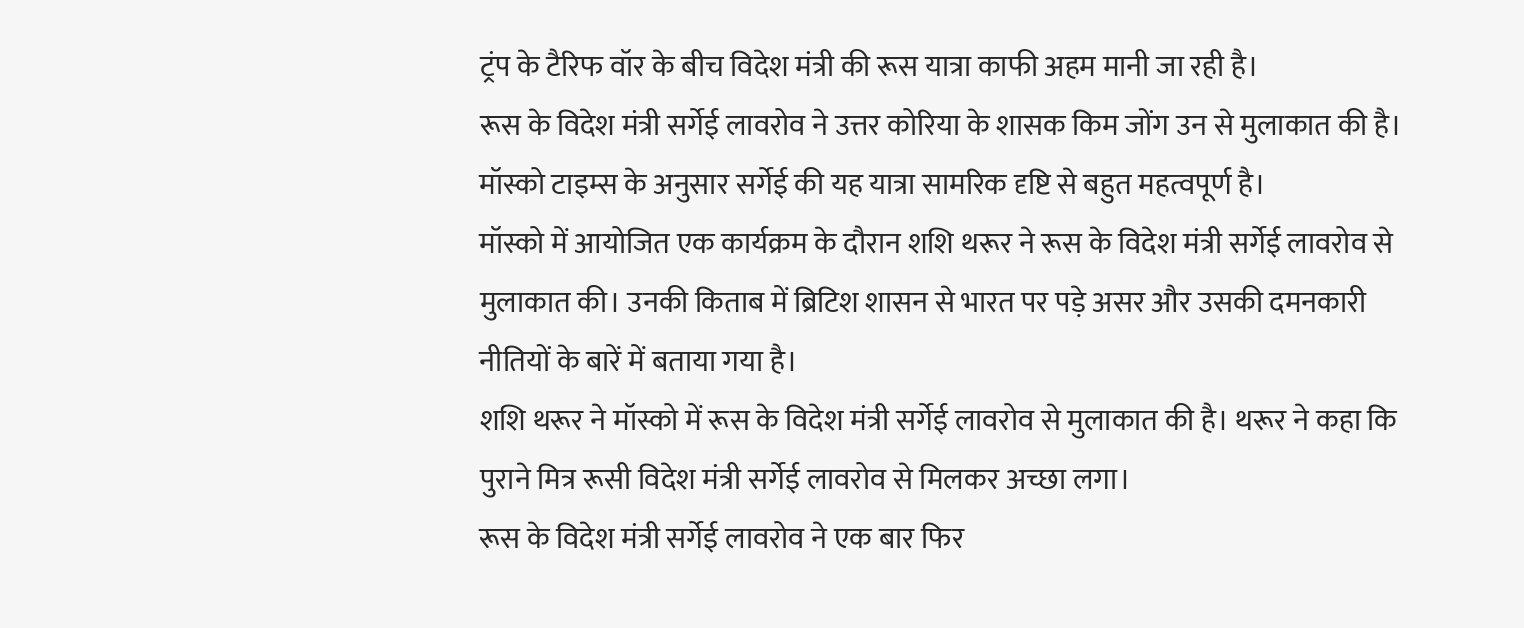ट्रंप के टैरिफ वॉर के बीच विदेश मंत्री की रूस यात्रा काफी अहम मानी जा रही है।
रूस के विदेश मंत्री सर्गेई लावरोव ने उत्तर कोरिया के शासक किम जोंग उन से मुलाकात की है। मॉस्को टाइम्स के अनुसार सर्गेई की यह यात्रा सामरिक दृष्टि से बहुत महत्वपूर्ण है।
मॉस्को में आयोजित एक कार्यक्रम के दौरान शशि थरूर ने रूस के विदेश मंत्री सर्गेई लावरोव से मुलाकात की। उनकी किताब में ब्रिटिश शासन से भारत पर पड़े असर और उसकी दमनकारी नीतियों के बारें में बताया गया है।
शशि थरूर ने मॉस्को में रूस के विदेश मंत्री सर्गेई लावरोव से मुलाकात की है। थरूर ने कहा कि पुराने मित्र रूसी विदेश मंत्री सर्गेई लावरोव से मिलकर अच्छा लगा।
रूस के विदेश मंत्री सर्गेई लावरोव ने एक बार फिर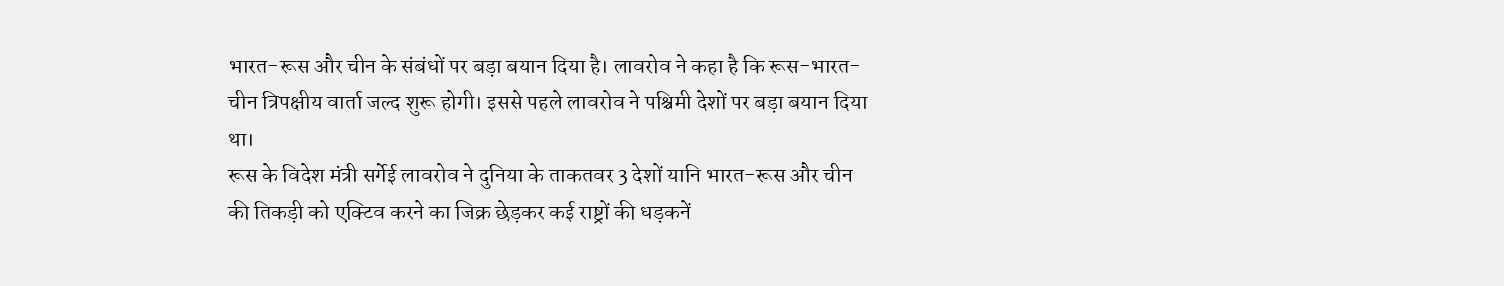भारत-रूस और चीन के संबंधों पर बड़ा बयान दिया है। लावरोव ने कहा है कि रूस-भारत-चीन त्रिपक्षीय वार्ता जल्द शुरू होगी। इससे पहले लावरोव ने पश्चिमी देशों पर बड़ा बयान दिया था।
रूस के विदेश मंत्री सर्गेई लावरोव ने दुनिया के ताकतवर 3 देशों यानि भारत-रूस और चीन की तिकड़ी को एक्टिव करने का जिक्र छेड़कर कई राष्ट्रों की धड़कनें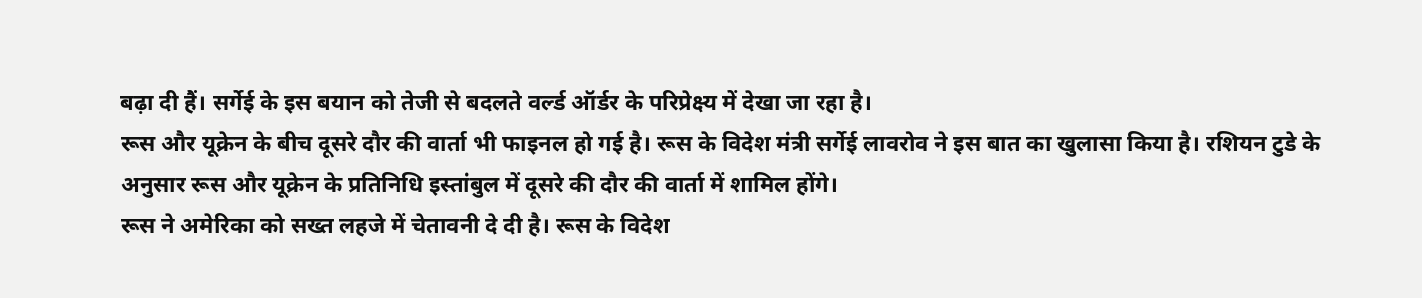बढ़ा दी हैं। सर्गेई के इस बयान को तेजी से बदलते वर्ल्ड ऑर्डर के परिप्रेक्ष्य में देखा जा रहा है।
रूस और यूक्रेन के बीच दूसरे दौर की वार्ता भी फाइनल हो गई है। रूस के विदेश मंत्री सर्गेई लावरोव ने इस बात का खुलासा किया है। रशियन टुडे के अनुसार रूस और यूक्रेन के प्रतिनिधि इस्तांबुल में दूसरे की दौर की वार्ता में शामिल होंगे।
रूस ने अमेरिका को सख्त लहजे में चेतावनी दे दी है। रूस के विदेश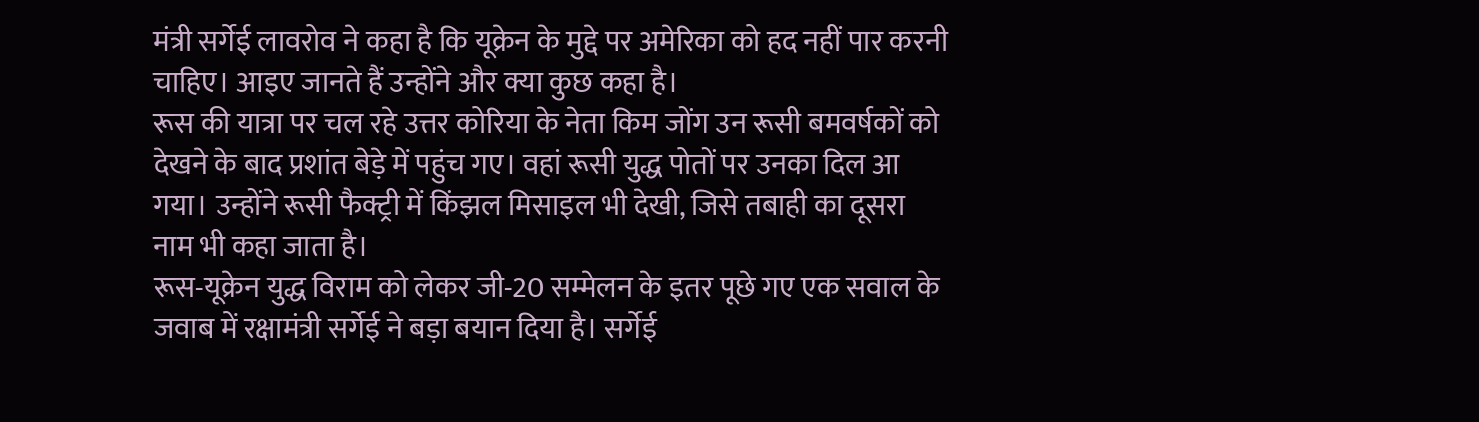मंत्री सर्गेई लावरोव ने कहा है कि यूक्रेन के मुद्दे पर अमेरिका को हद नहीं पार करनी चाहिए। आइए जानते हैं उन्होंने और क्या कुछ कहा है।
रूस की यात्रा पर चल रहे उत्तर कोरिया के नेता किम जोंग उन रूसी बमवर्षकों को देखने के बाद प्रशांत बेड़े में पहुंच गए। वहां रूसी युद्ध पोतों पर उनका दिल आ गया। उन्होंने रूसी फैक्ट्री में किंझल मिसाइल भी देखी, जिसे तबाही का दूसरा नाम भी कहा जाता है।
रूस-यूक्रेन युद्ध विराम को लेकर जी-20 सम्मेलन के इतर पूछे गए एक सवाल के जवाब में रक्षामंत्री सर्गेई ने बड़ा बयान दिया है। सर्गेई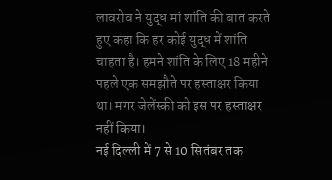लावरोव ने युद्ध मां शांति की बात करते हुए कहा कि हर कोई युद्ध में शांति चाहता है। हमने शांति के लिए 18 महीने पहले एक समझौते पर हस्ताक्षर किया था। मगर जेलेंस्की को इस पर हस्ताक्षर नहीं किया।
नई दिल्ली में 7 से 10 सितंबर तक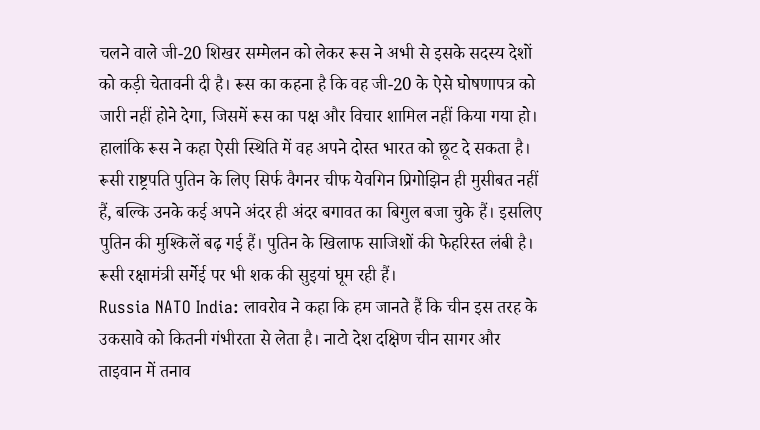चलने वाले जी-20 शिखर सम्मेलन को लेकर रूस ने अभी से इसके सदस्य देशों को कड़ी चेतावनी दी है। रूस का कहना है कि वह जी-20 के ऐसे घोषणापत्र को जारी नहीं होने देगा, जिसमें रूस का पक्ष और विचार शामिल नहीं किया गया हो। हालांकि रूस ने कहा ऐसी स्थिति में वह अपने दोस्त भारत को छूट दे सकता है।
रूसी राष्ट्रपति पुतिन के लिए सिर्फ वैगनर चीफ येवगिन प्रिगोझिन ही मुसीबत नहीं हैं, बल्कि उनके कई अपने अंदर ही अंदर बगावत का बिगुल बजा चुके हैं। इसलिए पुतिन की मुश्किलें बढ़ गई हैं। पुतिन के खिलाफ साजिशों की फेहरिस्त लंबी है। रूसी रक्षामंत्री सर्गेई पर भी शक की सुइयां घूम रही हैं।
Russia NATO India: लावरोव ने कहा कि हम जानते हैं कि चीन इस तरह के उकसावे को कितनी गंभीरता से लेता है। नाटो देश दक्षिण चीन सागर और ताइवान में तनाव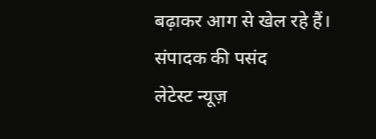बढ़ाकर आग से खेल रहे हैं।
संपादक की पसंद
लेटेस्ट न्यूज़